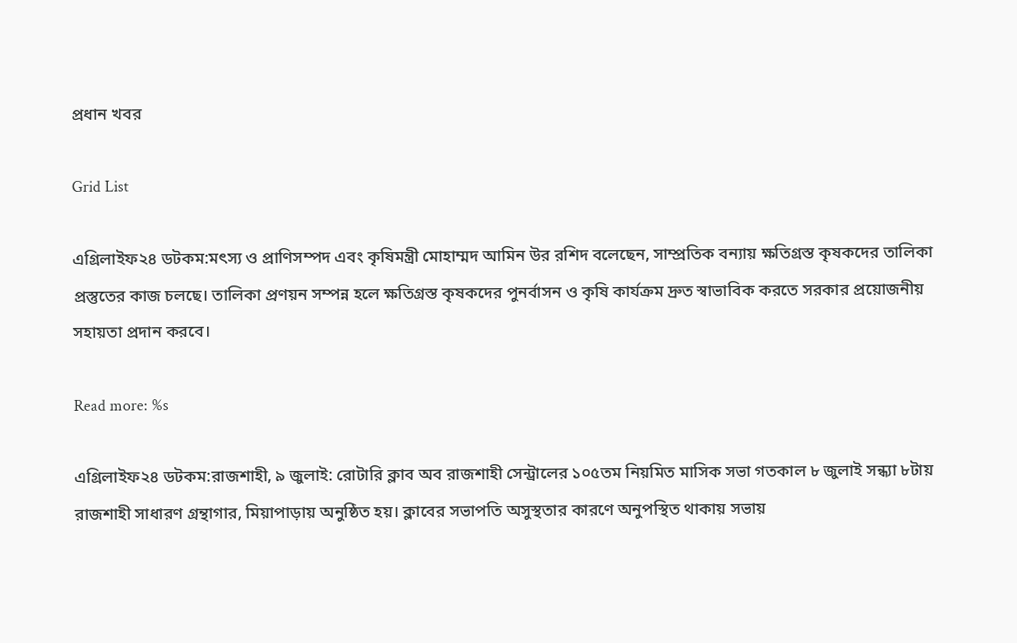প্রধান খবর

Grid List

এগ্রিলাইফ২৪ ডটকম:মৎস্য ও প্রাণিসম্পদ এবং কৃষিমন্ত্রী মোহাম্মদ আমিন উর রশিদ বলেছেন, সাম্প্রতিক বন্যায় ক্ষতিগ্রস্ত কৃষকদের তালিকা প্রস্তুতের কাজ চলছে। তালিকা প্রণয়ন সম্পন্ন হলে ক্ষতিগ্রস্ত কৃষকদের পুনর্বাসন ও কৃষি কার্যক্রম দ্রুত স্বাভাবিক করতে সরকার প্রয়োজনীয় সহায়তা প্রদান করবে।

Read more: %s

এগ্রিলাইফ২৪ ডটকম:রাজশাহী, ৯ জুলাই: রোটারি ক্লাব অব রাজশাহী সেন্ট্রালের ১০৫তম নিয়মিত মাসিক সভা গতকাল ৮ জুলাই সন্ধ্যা ৮টায় রাজশাহী সাধারণ গ্রন্থাগার, মিয়াপাড়ায় অনুষ্ঠিত হয়। ক্লাবের সভাপতি অসুস্থতার কারণে অনুপস্থিত থাকায় সভায়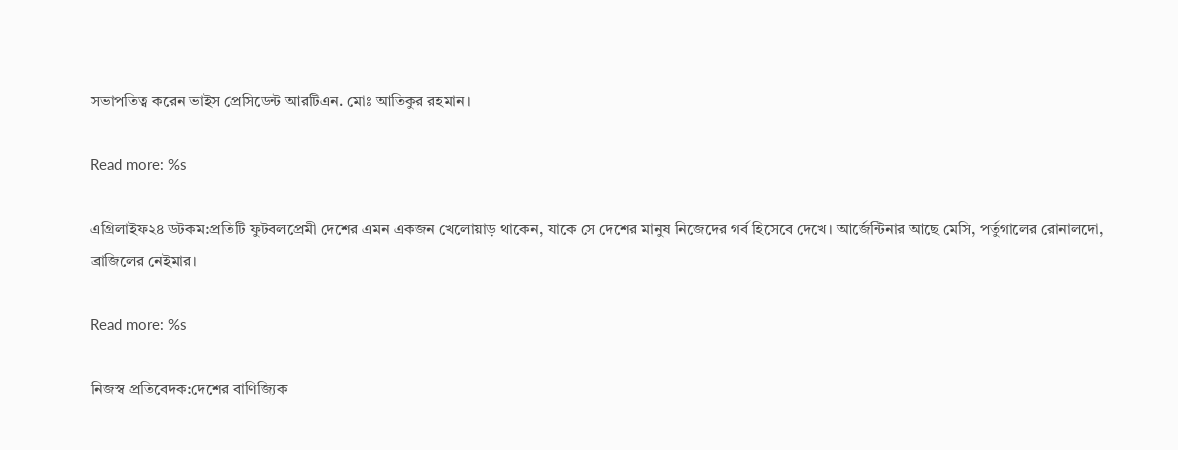সভাপতিত্ব করেন ভাইস প্রেসিডেন্ট আরটিএন. মোঃ আতিকুর রহমান।

Read more: %s

এগ্রিলাইফ২৪ ডটকম:প্রতিটি ফুটবলপ্রেমী দেশের এমন একজন খেলোয়াড় থাকেন, যাকে সে দেশের মানুষ নিজেদের গর্ব হিসেবে দেখে। আর্জেন্টিনার আছে মেসি, পর্তুগালের রোনালদো, ব্রাজিলের নেইমার।

Read more: %s

নিজস্ব প্রতিবেদক:দেশের বাণিজ্যিক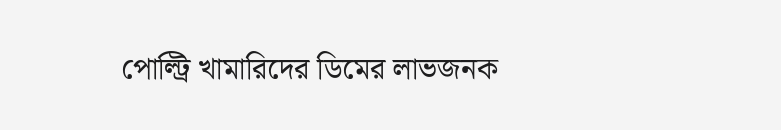পোল্ট্রি খামারিদের ডিমের লাভজনক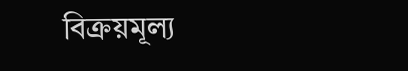বিক্রয়মূল্য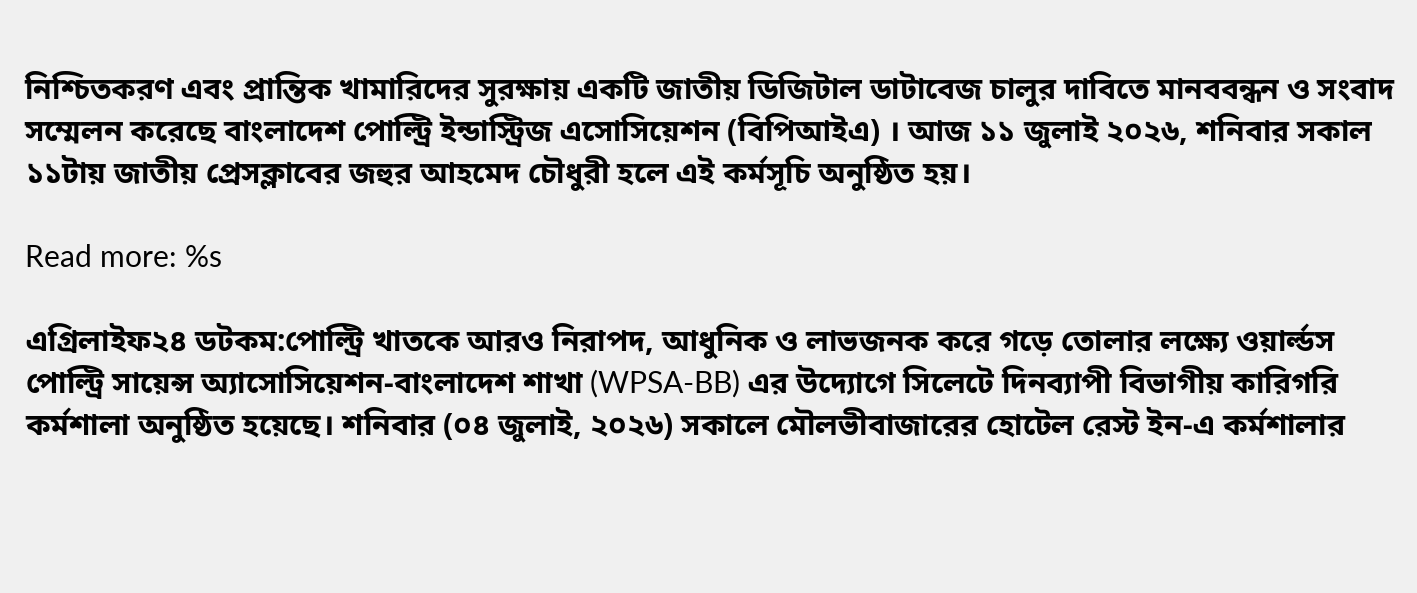নিশ্চিতকরণ এবং প্রান্তিক খামারিদের সুরক্ষায় একটি জাতীয় ডিজিটাল ডাটাবেজ চালুর দাবিতে মানববন্ধন ও সংবাদ সম্মেলন করেছে বাংলাদেশ পোল্ট্রি ইন্ডাস্ট্রিজ এসোসিয়েশন (বিপিআইএ) । আজ ১১ জুলাই ২০২৬, শনিবার সকাল ১১টায় জাতীয় প্রেসক্লাবের জহুর আহমেদ চৌধুরী হলে এই কর্মসূচি অনুষ্ঠিত হয়।

Read more: %s

এগ্রিলাইফ২৪ ডটকম:পোল্ট্রি খাতকে আরও নিরাপদ, আধুনিক ও লাভজনক করে গড়ে তোলার লক্ষ্যে ওয়ার্ল্ডস পোল্ট্রি সায়েন্স অ্যাসোসিয়েশন-বাংলাদেশ শাখা (WPSA-BB) এর উদ্যোগে সিলেটে দিনব্যাপী বিভাগীয় কারিগরি কর্মশালা অনুষ্ঠিত হয়েছে। শনিবার (০৪ জুলাই, ২০২৬) সকালে মৌলভীবাজারের হোটেল রেস্ট ইন-এ কর্মশালার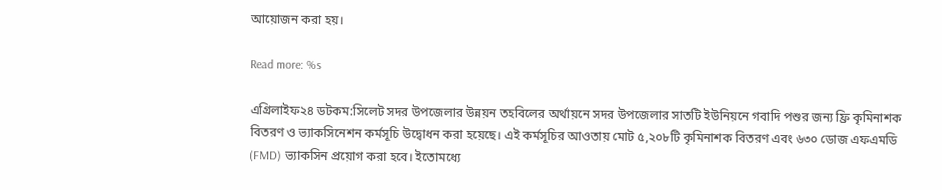আয়োজন করা হয়।

Read more: %s

এগ্রিলাইফ২৪ ডটকম:সিলেট সদর উপজেলার উন্নয়ন তহবিলের অর্থায়নে সদর উপজেলার সাতটি ইউনিয়নে গবাদি পশুর জন্য ফ্রি কৃমিনাশক বিতরণ ও ভ্যাকসিনেশন কর্মসূচি উদ্বোধন করা হয়েছে। এই কর্মসূচির আওতায় মোট ৫,২০৮টি কৃমিনাশক বিতরণ এবং ৬৩০ ডোজ এফএমডি (FMD) ভ্যাকসিন প্রয়োগ করা হবে। ইতোমধ্যে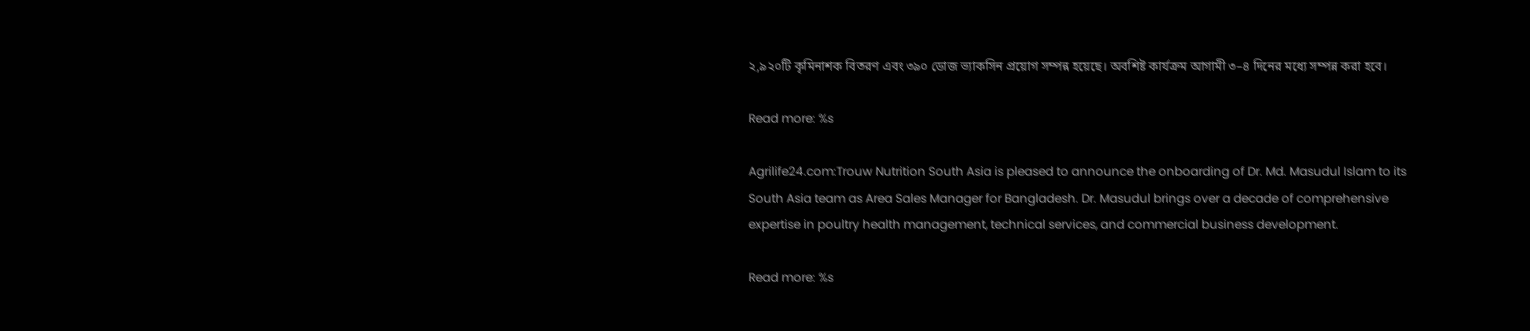২,৯২০টি কৃমিনাশক বিতরণ এবং ৩৯০ ডোজ ভ্যাকসিন প্রয়োগ সম্পন্ন হয়েছে। অবশিষ্ট কার্যক্রম আগামী ৩–৪ দিনের মধ্যে সম্পন্ন করা হবে।

Read more: %s

Agrilife24.com:Trouw Nutrition South Asia is pleased to announce the onboarding of Dr. Md. Masudul Islam to its South Asia team as Area Sales Manager for Bangladesh. Dr. Masudul brings over a decade of comprehensive expertise in poultry health management, technical services, and commercial business development.

Read more: %s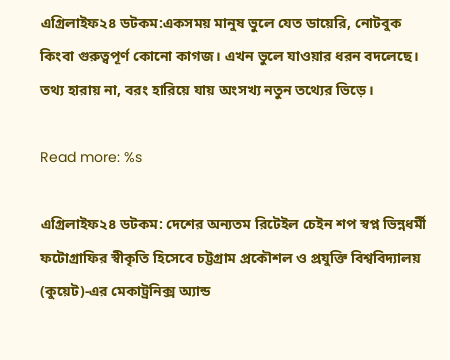এগ্রিলাইফ২৪ ডটকম:একসময় মানুষ ভুলে যেত ডায়েরি, নোটবুক কিংবা গুরুত্বপূর্ণ কোনো কাগজ। এখন ভুলে যাওয়ার ধরন বদলেছে। তথ্য হারায় না, বরং হারিয়ে যায় অংসখ্য নতুন তথ্যের ভিড়ে।

Read more: %s

এগ্রিলাইফ২৪ ডটকম: দেশের অন্যতম রিটেইল চেইন শপ স্বপ্ন ভিন্নধর্মী ফটোগ্রাফির স্বীকৃতি হিসেবে চট্টগ্রাম প্রকৌশল ও প্রযুক্তি বিশ্ববিদ্যালয় (কুয়েট)-এর মেকাট্রনিক্স অ্যান্ড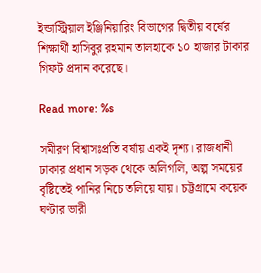ইন্ডাস্ট্রিয়াল ইঞ্জিনিয়ারিং বিভাগের দ্বিতীয় বর্ষের শিক্ষার্থী হাসিবুর রহমান তালহাকে ১০ হাজার টাকার গিফট প্রদান করেছে।

Read more: %s

সমীরণ বিশ্বাসঃপ্রতি বর্ষায় একই দৃশ্য। রাজধানী ঢাকার প্রধান সড়ক থেকে অলিগলি, অল্প সময়ের বৃষ্টিতেই পানির নিচে তলিয়ে যায়। চট্টগ্রামে কয়েক ঘণ্টার ভারী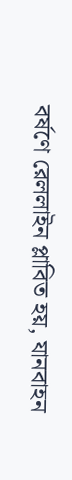বর্ষণে রেললাইন প্লাবিত হয়, যানবাহন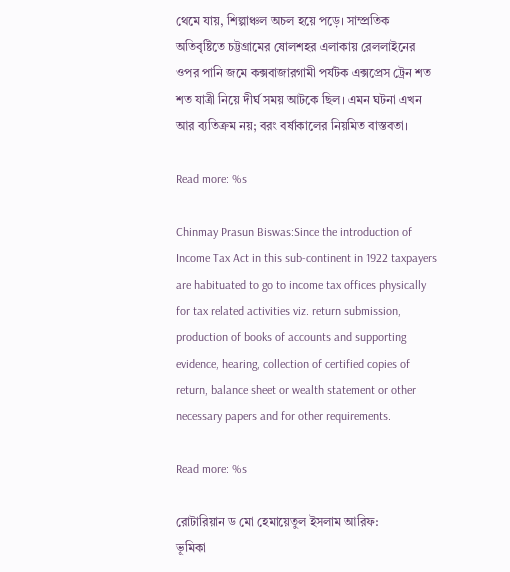থেমে যায়, শিল্পাঞ্চল অচল হয়ে পড়ে। সাম্প্রতিক অতিবৃষ্টিতে চট্টগ্রামের ষোলশহর এলাকায় রেললাইনের ওপর পানি জমে কক্সবাজারগামী পর্যটক এক্সপ্রেস ট্রেন শত শত যাত্রী নিয়ে দীর্ঘ সময় আটকে ছিল। এমন ঘটনা এখন আর ব্যতিক্রম নয়; বরং বর্ষাকালের নিয়মিত বাস্তবতা।

Read more: %s

Chinmay Prasun Biswas:Since the introduction of Income Tax Act in this sub-continent in 1922 taxpayers are habituated to go to income tax offices physically for tax related activities viz. return submission, production of books of accounts and supporting evidence, hearing, collection of certified copies of return, balance sheet or wealth statement or other necessary papers and for other requirements.

Read more: %s

রোটারিয়ান ড মো হেমায়েতুল ইসলাম আরিফ:
ভূমিকা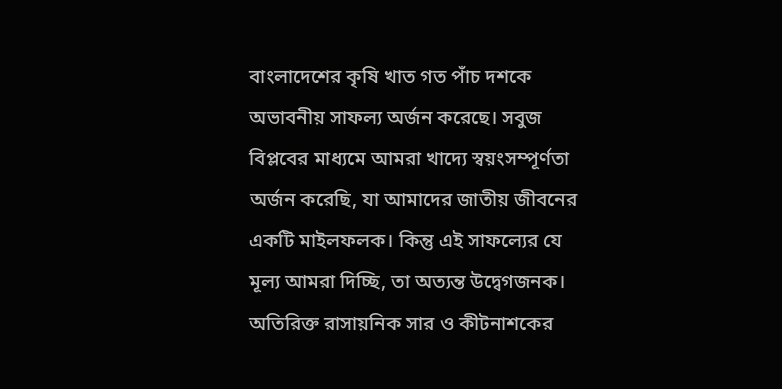বাংলাদেশের কৃষি খাত গত পাঁচ দশকে অভাবনীয় সাফল্য অর্জন করেছে। সবুজ বিপ্লবের মাধ্যমে আমরা খাদ্যে স্বয়ংসম্পূর্ণতা অর্জন করেছি, যা আমাদের জাতীয় জীবনের একটি মাইলফলক। কিন্তু এই সাফল্যের যে মূল্য আমরা দিচ্ছি, তা অত্যন্ত উদ্বেগজনক। অতিরিক্ত রাসায়নিক সার ও কীটনাশকের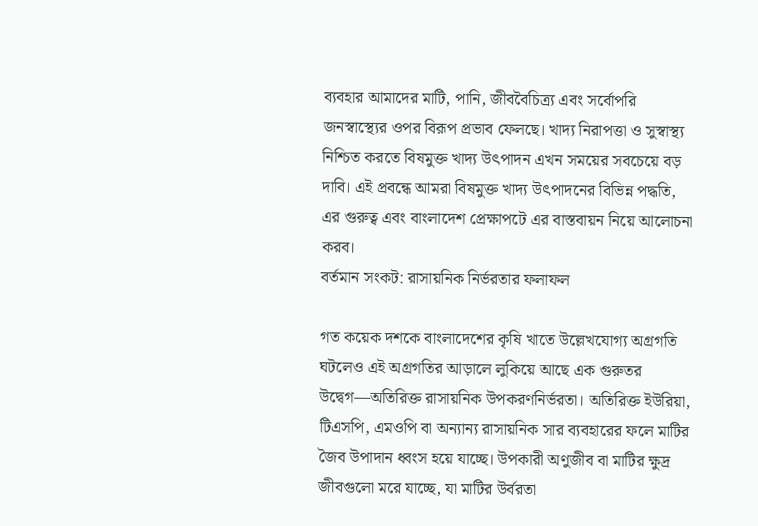ব্যবহার আমাদের মাটি, পানি, জীববৈচিত্র্য এবং সর্বোপরি জনস্বাস্থ্যের ওপর বিরূপ প্রভাব ফেলছে। খাদ্য নিরাপত্তা ও সুস্বাস্থ্য নিশ্চিত করতে বিষমুক্ত খাদ্য উৎপাদন এখন সময়ের সবচেয়ে বড় দাবি। এই প্রবন্ধে আমরা বিষমুক্ত খাদ্য উৎপাদনের বিভিন্ন পদ্ধতি, এর গুরুত্ব এবং বাংলাদেশ প্রেক্ষাপটে এর বাস্তবায়ন নিয়ে আলোচনা করব।
বর্তমান সংকট: রাসায়নিক নির্ভরতার ফলাফল

গত কয়েক দশকে বাংলাদেশের কৃষি খাতে উল্লেখযোগ্য অগ্রগতি ঘটলেও এই অগ্রগতির আড়ালে লুকিয়ে আছে এক গুরুতর উদ্বেগ—অতিরিক্ত রাসায়নিক উপকরণনির্ভরতা। অতিরিক্ত ইউরিয়া, টিএসপি, এমওপি বা অন্যান্য রাসায়নিক সার ব্যবহারের ফলে মাটির জৈব উপাদান ধ্বংস হয়ে যাচ্ছে। উপকারী অণুজীব বা মাটির ক্ষুদ্র জীবগুলো মরে যাচ্ছে, যা মাটির উর্বরতা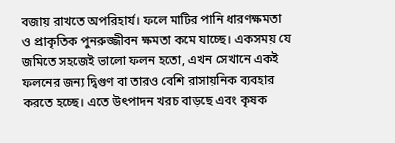বজায় রাখতে অপরিহার্য। ফলে মাটির পানি ধারণক্ষমতা ও প্রাকৃতিক পুনরুজ্জীবন ক্ষমতা কমে যাচ্ছে। একসময় যে জমিতে সহজেই ভালো ফলন হতো, এখন সেখানে একই ফলনের জন্য দ্বিগুণ বা তারও বেশি রাসায়নিক ব্যবহার করতে হচ্ছে। এতে উৎপাদন খরচ বাড়ছে এবং কৃষক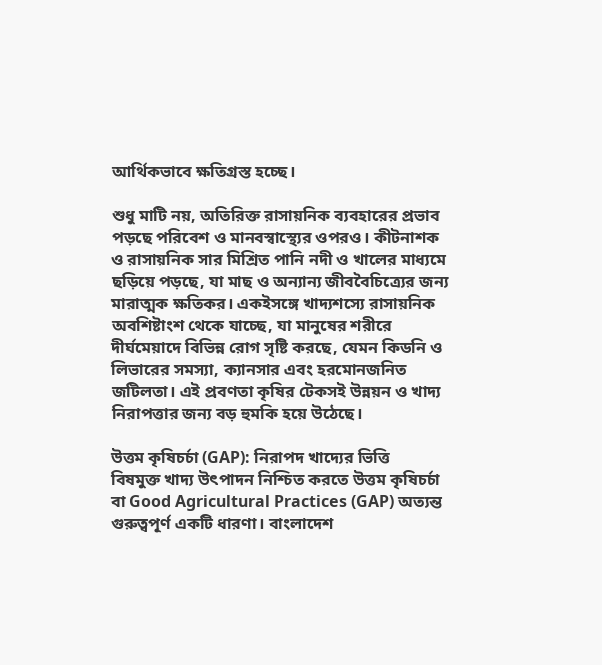আর্থিকভাবে ক্ষতিগ্রস্ত হচ্ছে।

শুধু মাটি নয়, অতিরিক্ত রাসায়নিক ব্যবহারের প্রভাব পড়ছে পরিবেশ ও মানবস্বাস্থ্যের ওপরও। কীটনাশক ও রাসায়নিক সার মিশ্রিত পানি নদী ও খালের মাধ্যমে ছড়িয়ে পড়ছে, যা মাছ ও অন্যান্য জীববৈচিত্র্যের জন্য মারাত্মক ক্ষতিকর। একইসঙ্গে খাদ্যশস্যে রাসায়নিক অবশিষ্টাংশ থেকে যাচ্ছে, যা মানুষের শরীরে দীর্ঘমেয়াদে বিভিন্ন রোগ সৃষ্টি করছে, যেমন কিডনি ও লিভারের সমস্যা, ক্যানসার এবং হরমোনজনিত জটিলতা। এই প্রবণতা কৃষির টেকসই উন্নয়ন ও খাদ্য নিরাপত্তার জন্য বড় হুমকি হয়ে উঠেছে।

উত্তম কৃষিচর্চা (GAP): নিরাপদ খাদ্যের ভিত্তি
বিষমুক্ত খাদ্য উৎপাদন নিশ্চিত করতে উত্তম কৃষিচর্চা বা Good Agricultural Practices (GAP) অত্যন্ত গুরুত্বপূর্ণ একটি ধারণা। বাংলাদেশ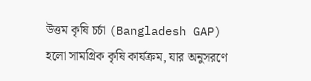উত্তম কৃষি চর্চা (Bangladesh GAP) হলো সামগ্রিক কৃষি কার্যক্রম, যার অনুসরণে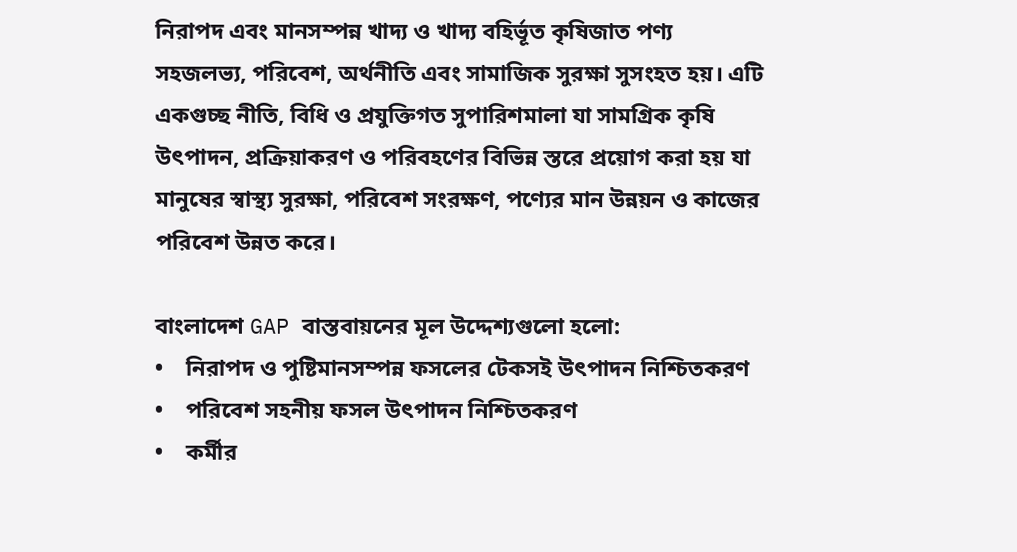নিরাপদ এবং মানসম্পন্ন খাদ্য ও খাদ্য বহির্ভূত কৃষিজাত পণ্য সহজলভ্য, পরিবেশ, অর্থনীতি এবং সামাজিক সুরক্ষা সুসংহত হয়। এটি একগুচ্ছ নীতি, বিধি ও প্রযুক্তিগত সুপারিশমালা যা সামগ্রিক কৃষি উৎপাদন, প্রক্রিয়াকরণ ও পরিবহণের বিভিন্ন স্তরে প্রয়োগ করা হয় যা মানুষের স্বাস্থ্য সুরক্ষা, পরিবেশ সংরক্ষণ, পণ্যের মান উন্নয়ন ও কাজের পরিবেশ উন্নত করে।

বাংলাদেশ GAP বাস্তবায়নের মূল উদ্দেশ্যগুলো হলো:
•    নিরাপদ ও পুষ্টিমানসম্পন্ন ফসলের টেকসই উৎপাদন নিশ্চিতকরণ
•    পরিবেশ সহনীয় ফসল উৎপাদন নিশ্চিতকরণ
•    কর্মীর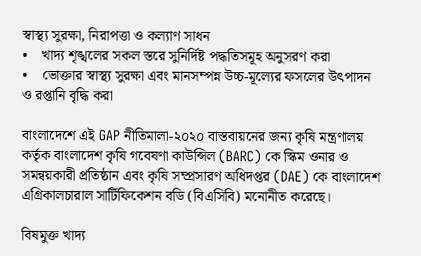স্বাস্থ্য সুরক্ষা, নিরাপত্তা ও কল্যাণ সাধন
•    খাদ্য শৃঙ্খলের সকল স্তরে সুনির্দিষ্ট পদ্ধতিসমূহ অনুসরণ করা
•    ভোক্তার স্বাস্থ্য সুরক্ষা এবং মানসম্পন্ন উচ্চ-মূল্যের ফসলের উৎপাদন ও রপ্তানি বৃদ্ধি করা

বাংলাদেশে এই GAP নীতিমালা-২০২০ বাস্তবায়নের জন্য কৃষি মন্ত্রণালয় কর্তৃক বাংলাদেশ কৃষি গবেষণা কাউন্সিল (BARC) কে স্কিম ওনার ও সমন্বয়কারী প্রতিষ্ঠান এবং কৃষি সম্প্রসারণ অধিদপ্তর (DAE) কে বাংলাদেশ এগ্রিকালচারাল সার্টিফিকেশন বডি (বিএসিবি) মনোনীত করেছে।

বিষমুক্ত খাদ্য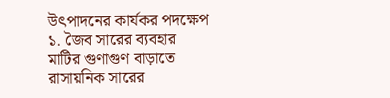উৎপাদনের কার্যকর পদক্ষেপ
১. জৈব সারের ব্যবহার
মাটির গুণাগুণ বাড়াতে রাসায়নিক সারের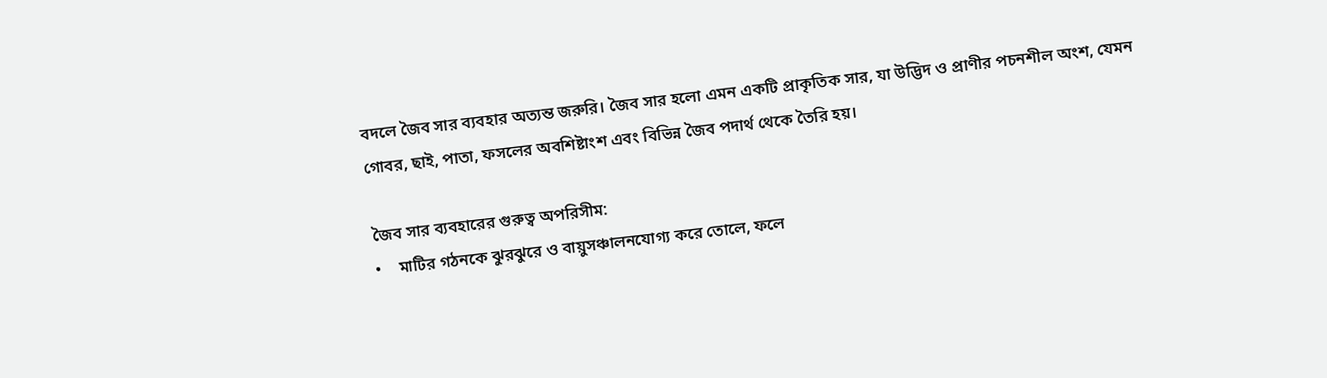বদলে জৈব সার ব্যবহার অত্যন্ত জরুরি। জৈব সার হলো এমন একটি প্রাকৃতিক সার, যা উদ্ভিদ ও প্রাণীর পচনশীল অংশ, যেমন গোবর, ছাই, পাতা, ফসলের অবশিষ্টাংশ এবং বিভিন্ন জৈব পদার্থ থেকে তৈরি হয়।

জৈব সার ব্যবহারের গুরুত্ব অপরিসীম:
•    মাটির গঠনকে ঝুরঝুরে ও বায়ুসঞ্চালনযোগ্য করে তোলে, ফলে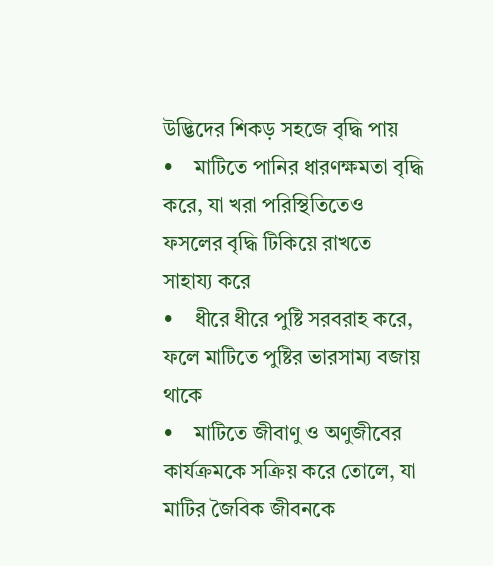উদ্ভিদের শিকড় সহজে বৃদ্ধি পায়
•    মাটিতে পানির ধারণক্ষমতা বৃদ্ধি করে, যা খরা পরিস্থিতিতেও ফসলের বৃদ্ধি টিকিয়ে রাখতে সাহায্য করে
•    ধীরে ধীরে পুষ্টি সরবরাহ করে, ফলে মাটিতে পুষ্টির ভারসাম্য বজায় থাকে
•    মাটিতে জীবাণু ও অণুজীবের কার্যক্রমকে সক্রিয় করে তোলে, যা মাটির জৈবিক জীবনকে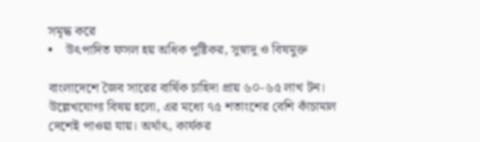সমৃদ্ধ করে
•    উৎপাদিত ফসল হয় অধিক পুষ্টিকর, সুস্বাদু ও বিষমুক্ত

বাংলাদেশে জৈব সারের বার্ষিক চাহিদা প্রায় ৬০-৬৫ লাখ টন। উল্লেখযোগ্য বিষয় হলো, এর মধ্যে ৭৫ শতাংশের বেশি কাঁচামাল দেশেই পাওয়া যায়। অর্থাৎ, কার্যকর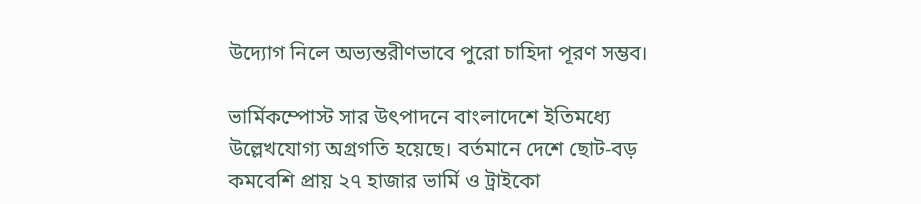উদ্যোগ নিলে অভ্যন্তরীণভাবে পুরো চাহিদা পূরণ সম্ভব।

ভার্মিকম্পোস্ট সার উৎপাদনে বাংলাদেশে ইতিমধ্যে উল্লেখযোগ্য অগ্রগতি হয়েছে। বর্তমানে দেশে ছোট-বড় কমবেশি প্রায় ২৭ হাজার ভার্মি ও ট্রাইকো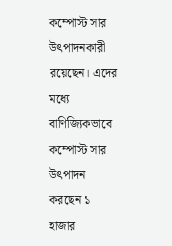কম্পোস্ট সার উৎপাদনকারী রয়েছেন। এদের মধ্যে বাণিজ্যিকভাবে কম্পোস্ট সার উৎপাদন করছেন ১ হাজার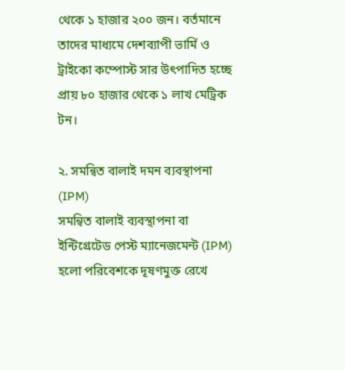থেকে ১ হাজার ২০০ জন। বর্তমানে তাদের মাধ্যমে দেশব্যাপী ভার্মি ও ট্রাইকো কম্পোস্ট সার উৎপাদিত হচ্ছে প্রায় ৮০ হাজার থেকে ১ লাখ মেট্রিক টন।

২. সমন্বিত বালাই দমন ব্যবস্থাপনা (IPM)
সমন্বিত বালাই ব্যবস্থাপনা বা ইন্টিগ্রেটেড পেস্ট ম্যানেজমেন্ট (IPM) হলো পরিবেশকে দূষণমুক্ত রেখে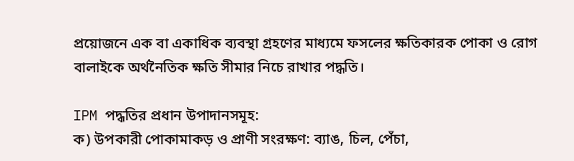প্রয়োজনে এক বা একাধিক ব্যবস্থা গ্রহণের মাধ্যমে ফসলের ক্ষতিকারক পোকা ও রোগ বালাইকে অর্থনৈতিক ক্ষতি সীমার নিচে রাখার পদ্ধতি।

IPM পদ্ধতির প্রধান উপাদানসমূহ:
ক) উপকারী পোকামাকড় ও প্রাণী সংরক্ষণ: ব্যাঙ, চিল, পেঁচা,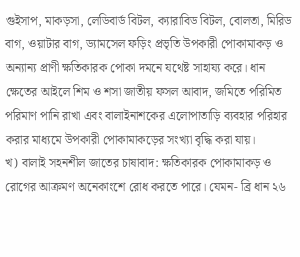গুইসাপ, মাকড়সা, লেডিবার্ড বিটল, ক্যারাবিড বিটল, বোলতা, মিরিড বাগ, ওয়াটার বাগ, ড্যামসেল ফড়িং প্রভৃতি উপকারী পোকামাকড় ও অন্যান্য প্রাণী ক্ষতিকারক পোকা দমনে যথেষ্ট সাহায্য করে। ধান ক্ষেতের আইলে শিম ও শসা জাতীয় ফসল আবাদ, জমিতে পরিমিত পরিমাণ পানি রাখা এবং বালাইনাশকের এলোপাতাড়ি ব্যবহার পরিহার করার মাধ্যমে উপকারী পোকামাকড়ের সংখ্যা বৃদ্ধি করা যায়।
খ) বালাই সহনশীল জাতের চাষাবাদ: ক্ষতিকারক পোকামাকড় ও রোগের আক্রমণ অনেকাংশে রোধ করতে পারে। যেমন- ব্রি ধান ২৬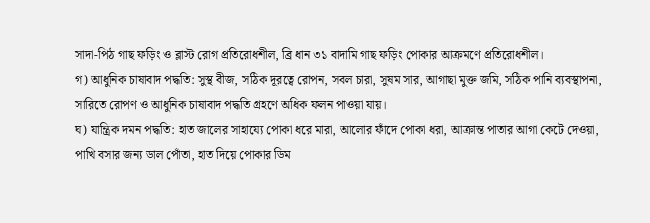সাদা-পিঠ গাছ ফড়িং ও ব্লাস্ট রোগ প্রতিরোধশীল, ব্রি ধান ৩১ বাদামি গাছ ফড়িং পোকার আক্রমণে প্রতিরোধশীল।
গ) আধুনিক চাষাবাদ পদ্ধতি: সুস্থ বীজ, সঠিক দূরত্বে রোপন, সবল চারা, সুষম সার, আগাছা মুক্ত জমি, সঠিক পানি ব্যবস্থাপনা, সারিতে রোপণ ও আধুনিক চাষাবাদ পদ্ধতি গ্রহণে অধিক ফলন পাওয়া যায়।
ঘ) যান্ত্রিক দমন পদ্ধতি: হাত জালের সাহায্যে পোকা ধরে মারা, আলোর ফাঁদে পোকা ধরা, আক্রান্ত পাতার আগা কেটে দেওয়া, পাখি বসার জন্য ডাল পোঁতা, হাত দিয়ে পোকার ডিম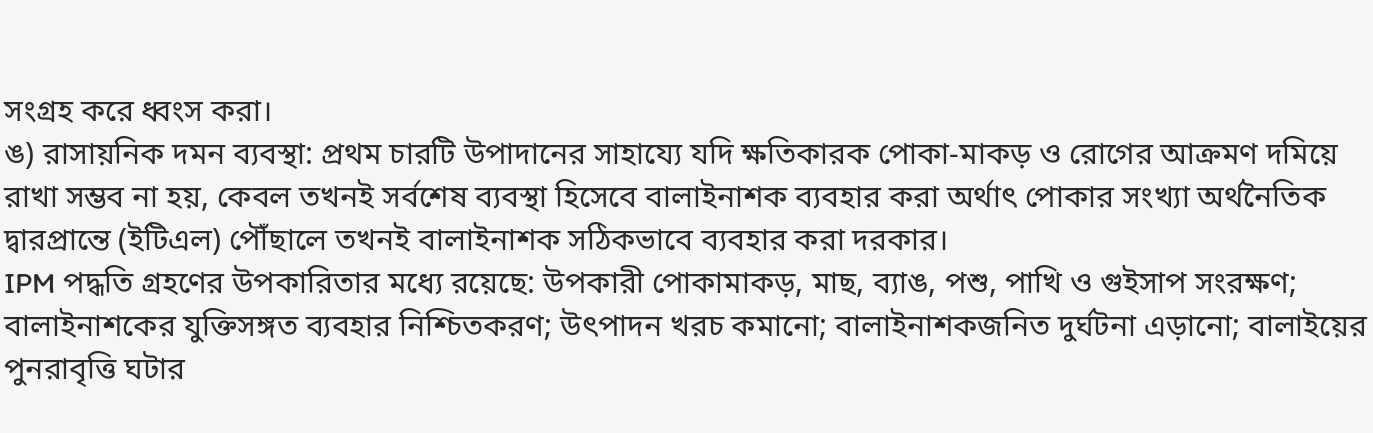সংগ্রহ করে ধ্বংস করা।
ঙ) রাসায়নিক দমন ব্যবস্থা: প্রথম চারটি উপাদানের সাহায্যে যদি ক্ষতিকারক পোকা-মাকড় ও রোগের আক্রমণ দমিয়ে রাখা সম্ভব না হয়, কেবল তখনই সর্বশেষ ব্যবস্থা হিসেবে বালাইনাশক ব্যবহার করা অর্থাৎ পোকার সংখ্যা অর্থনৈতিক দ্বারপ্রান্তে (ইটিএল) পৌঁছালে তখনই বালাইনাশক সঠিকভাবে ব্যবহার করা দরকার।
IPM পদ্ধতি গ্রহণের উপকারিতার মধ্যে রয়েছে: উপকারী পোকামাকড়, মাছ, ব্যাঙ, পশু, পাখি ও গুইসাপ সংরক্ষণ; বালাইনাশকের যুক্তিসঙ্গত ব্যবহার নিশ্চিতকরণ; উৎপাদন খরচ কমানো; বালাইনাশকজনিত দুর্ঘটনা এড়ানো; বালাইয়ের পুনরাবৃত্তি ঘটার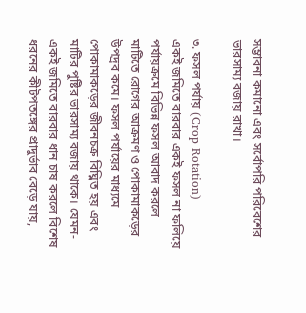সম্ভাবনা কমানো এবং সর্বোপরি পরিবেশের ভারসাম্য বজায় রাখা।

৩. ফসল পর্যায় (Crop Rotation)
একই জমিতে বারবার একই ফসল না ফলিয়ে পর্যায়ক্রমে বিভিন্ন ফসল আবাদ করলে মাটিতে রোগের আক্রমণ ও পোকামাকড়ের উপদ্রব কমে। ফসল পর্যায়ের মাধ্যমে পোকামাকড়ের জীবনচক্র বিঘ্নিত হয় এবং মাটির পুষ্টির ভারসাম্য বজায় থাকে। যেমন- একই জমিতে বারবার ধান চাষ করলে বিশেষ ধরনের কীটপতঙ্গের প্রাদুর্ভাব বেড়ে যায়,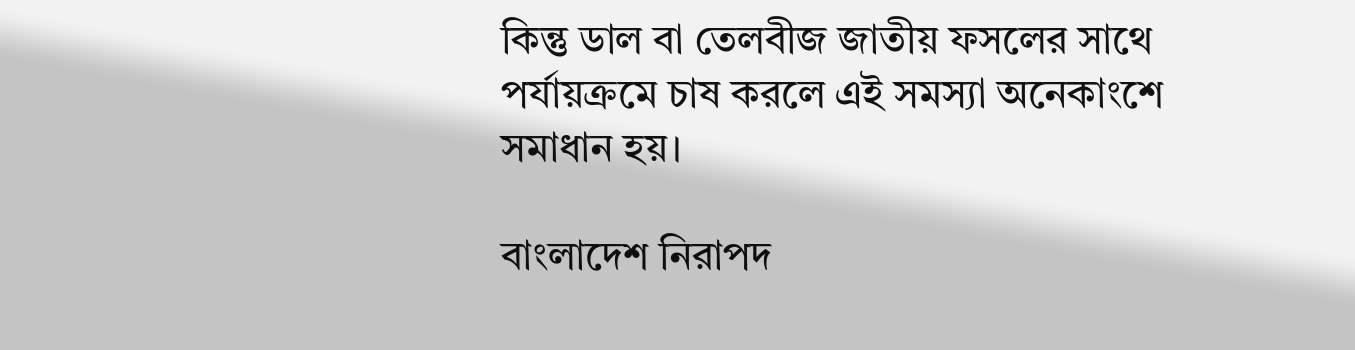কিন্তু ডাল বা তেলবীজ জাতীয় ফসলের সাথে পর্যায়ক্রমে চাষ করলে এই সমস্যা অনেকাংশে সমাধান হয়।

বাংলাদেশ নিরাপদ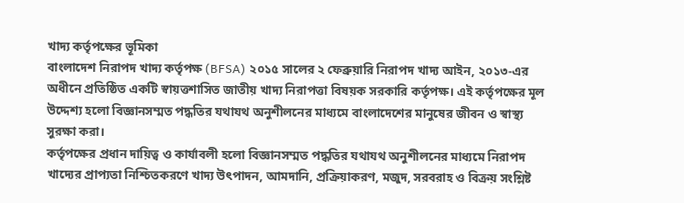খাদ্য কর্তৃপক্ষের ভূমিকা
বাংলাদেশ নিরাপদ খাদ্য কর্তৃপক্ষ (BFSA) ২০১৫ সালের ২ ফেব্রুয়ারি নিরাপদ খাদ্য আইন, ২০১৩-এর অধীনে প্রতিষ্ঠিত একটি স্বায়ত্তশাসিত জাতীয় খাদ্য নিরাপত্তা বিষয়ক সরকারি কর্তৃপক্ষ। এই কর্তৃপক্ষের মূল উদ্দেশ্য হলো বিজ্ঞানসম্মত পদ্ধতির যথাযথ অনুশীলনের মাধ্যমে বাংলাদেশের মানুষের জীবন ও স্বাস্থ্য সুরক্ষা করা।
কর্তৃপক্ষের প্রধান দায়িত্ব ও কার্যাবলী হলো বিজ্ঞানসম্মত পদ্ধতির যথাযথ অনুশীলনের মাধ্যমে নিরাপদ খাদ্যের প্রাপ্যতা নিশ্চিতকরণে খাদ্য উৎপাদন, আমদানি, প্রক্রিয়াকরণ, মজুদ, সরবরাহ ও বিক্রয় সংশ্লিষ্ট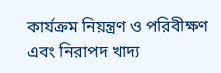কার্যক্রম নিয়ন্ত্রণ ও পরিবীক্ষণ এবং নিরাপদ খাদ্য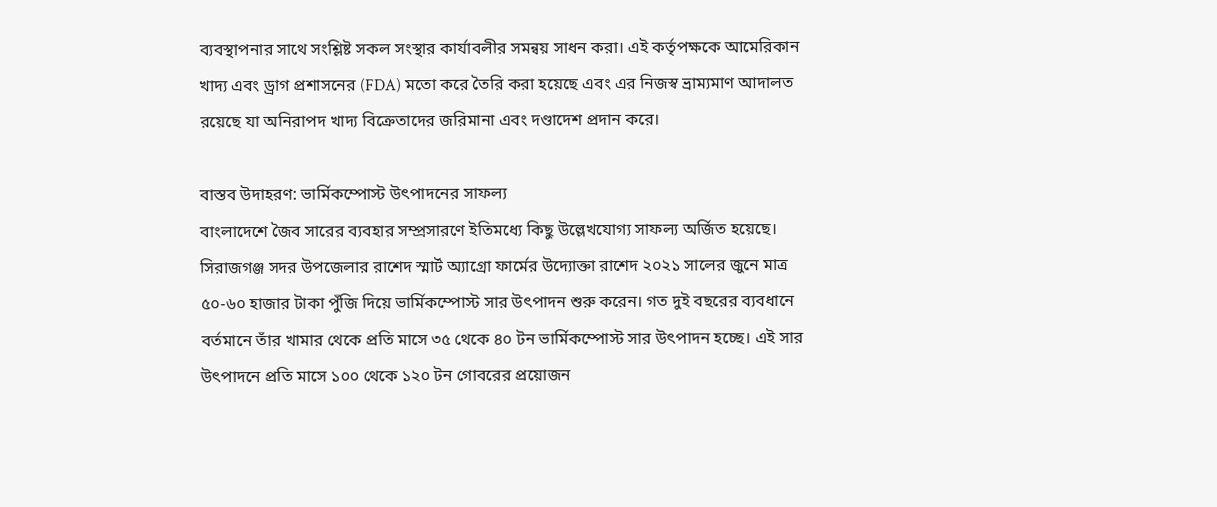ব্যবস্থাপনার সাথে সংশ্লিষ্ট সকল সংস্থার কার্যাবলীর সমন্বয় সাধন করা। এই কর্তৃপক্ষকে আমেরিকান খাদ্য এবং ড্রাগ প্রশাসনের (FDA) মতো করে তৈরি করা হয়েছে এবং এর নিজস্ব ভ্রাম্যমাণ আদালত রয়েছে যা অনিরাপদ খাদ্য বিক্রেতাদের জরিমানা এবং দণ্ডাদেশ প্রদান করে।

বাস্তব উদাহরণ: ভার্মিকম্পোস্ট উৎপাদনের সাফল্য
বাংলাদেশে জৈব সারের ব্যবহার সম্প্রসারণে ইতিমধ্যে কিছু উল্লেখযোগ্য সাফল্য অর্জিত হয়েছে। সিরাজগঞ্জ সদর উপজেলার রাশেদ স্মার্ট অ্যাগ্রো ফার্মের উদ্যোক্তা রাশেদ ২০২১ সালের জুনে মাত্র ৫০-৬০ হাজার টাকা পুঁজি দিয়ে ভার্মিকম্পোস্ট সার উৎপাদন শুরু করেন। গত দুই বছরের ব্যবধানে বর্তমানে তাঁর খামার থেকে প্রতি মাসে ৩৫ থেকে ৪০ টন ভার্মিকম্পোস্ট সার উৎপাদন হচ্ছে। এই সার উৎপাদনে প্রতি মাসে ১০০ থেকে ১২০ টন গোবরের প্রয়োজন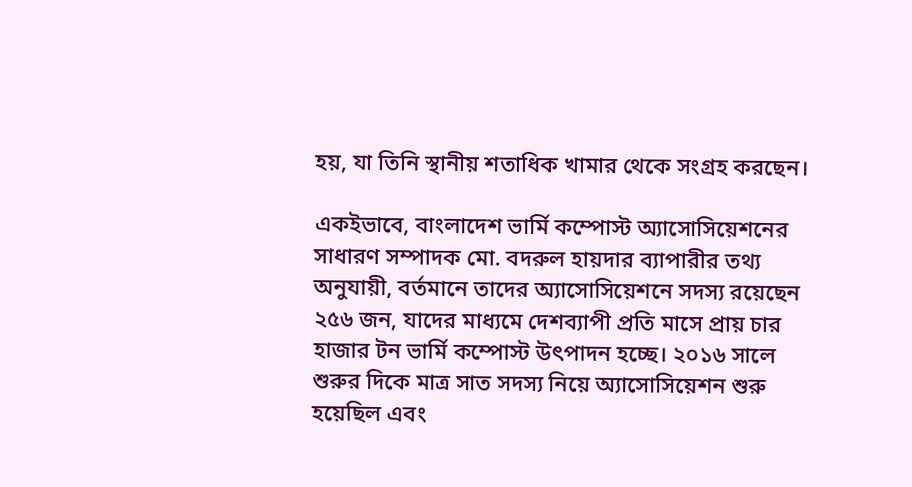হয়, যা তিনি স্থানীয় শতাধিক খামার থেকে সংগ্রহ করছেন।

একইভাবে, বাংলাদেশ ভার্মি কম্পোস্ট অ্যাসোসিয়েশনের সাধারণ সম্পাদক মো. বদরুল হায়দার ব্যাপারীর তথ্য অনুযায়ী, বর্তমানে তাদের অ্যাসোসিয়েশনে সদস্য রয়েছেন ২৫৬ জন, যাদের মাধ্যমে দেশব্যাপী প্রতি মাসে প্রায় চার হাজার টন ভার্মি কম্পোস্ট উৎপাদন হচ্ছে। ২০১৬ সালে শুরুর দিকে মাত্র সাত সদস্য নিয়ে অ্যাসোসিয়েশন শুরু হয়েছিল এবং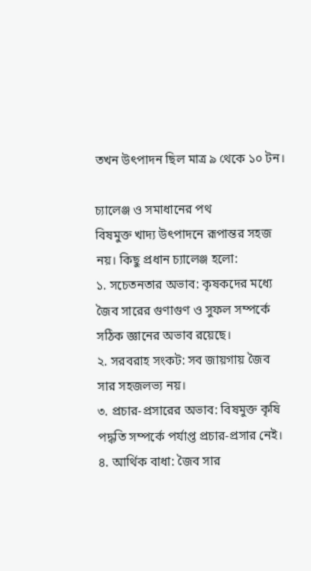তখন উৎপাদন ছিল মাত্র ৯ থেকে ১০ টন।

চ্যালেঞ্জ ও সমাধানের পথ
বিষমুক্ত খাদ্য উৎপাদনে রূপান্তর সহজ নয়। কিছু প্রধান চ্যালেঞ্জ হলো:
১. সচেতনতার অভাব: কৃষকদের মধ্যে জৈব সারের গুণাগুণ ও সুফল সম্পর্কে সঠিক জ্ঞানের অভাব রয়েছে।
২. সরবরাহ সংকট: সব জায়গায় জৈব সার সহজলভ্য নয়।
৩. প্রচার-প্রসারের অভাব: বিষমুক্ত কৃষি পদ্ধতি সম্পর্কে পর্যাপ্ত প্রচার-প্রসার নেই।
৪. আর্থিক বাধা: জৈব সার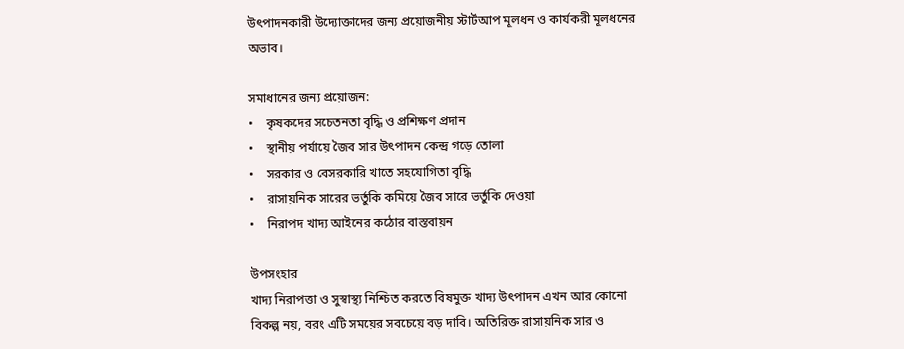উৎপাদনকারী উদ্যোক্তাদের জন্য প্রয়োজনীয় স্টার্টআপ মূলধন ও কার্যকরী মূলধনের অভাব।

সমাধানের জন্য প্রয়োজন:
•    কৃষকদের সচেতনতা বৃদ্ধি ও প্রশিক্ষণ প্রদান
•    স্থানীয় পর্যায়ে জৈব সার উৎপাদন কেন্দ্র গড়ে তোলা
•    সরকার ও বেসরকারি খাতে সহযোগিতা বৃদ্ধি
•    রাসায়নিক সারের ভর্তুকি কমিয়ে জৈব সারে ভর্তুকি দেওয়া
•    নিরাপদ খাদ্য আইনের কঠোর বাস্তবায়ন

উপসংহার
খাদ্য নিরাপত্তা ও সুস্বাস্থ্য নিশ্চিত করতে বিষমুক্ত খাদ্য উৎপাদন এখন আর কোনো বিকল্প নয়, বরং এটি সময়ের সবচেয়ে বড় দাবি। অতিরিক্ত রাসায়নিক সার ও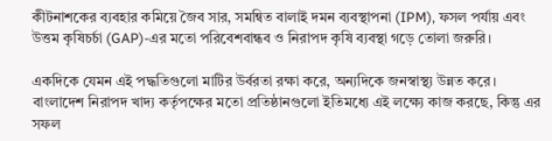কীটনাশকের ব্যবহার কমিয়ে জৈব সার, সমন্বিত বালাই দমন ব্যবস্থাপনা (IPM), ফসল পর্যায় এবং উত্তম কৃষিচর্চা (GAP)-এর মতো পরিবেশবান্ধব ও নিরাপদ কৃষি ব্যবস্থা গড়ে তোলা জরুরি।

একদিকে যেমন এই পদ্ধতিগুলো মাটির উর্বরতা রক্ষা করে, অন্যদিকে জনস্বাস্থ্য উন্নত করে। বাংলাদেশ নিরাপদ খাদ্য কর্তৃপক্ষের মতো প্রতিষ্ঠানগুলো ইতিমধ্যে এই লক্ষ্যে কাজ করছে, কিন্তু এর সফল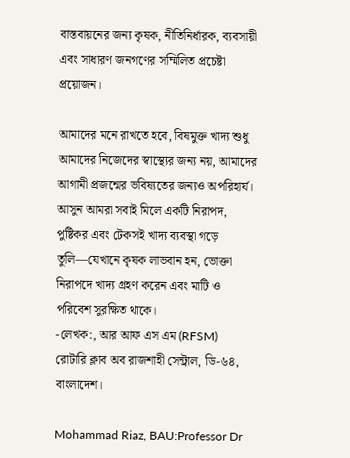বাস্তবায়নের জন্য কৃষক, নীতিনির্ধারক, ব্যবসায়ী এবং সাধারণ জনগণের সম্মিলিত প্রচেষ্টা প্রয়োজন।

আমাদের মনে রাখতে হবে, বিষমুক্ত খাদ্য শুধু আমাদের নিজেদের স্বাস্থ্যের জন্য নয়, আমাদের আগামী প্রজন্মের ভবিষ্যতের জন্যও অপরিহার্য। আসুন আমরা সবাই মিলে একটি নিরাপদ, পুষ্টিকর এবং টেকসই খাদ্য ব্যবস্থা গড়ে তুলি—যেখানে কৃষক লাভবান হন, ভোক্তা নিরাপদে খাদ্য গ্রহণ করেন এবং মাটি ও পরিবেশ সুরক্ষিত থাকে।
-লেখক:, আর আফ এস এম (RFSM)
রোটারি ক্লাব অব রাজশাহী সেন্ট্রাল, ডি-৬৪, বাংলাদেশ।

Mohammad Riaz, BAU:Professor Dr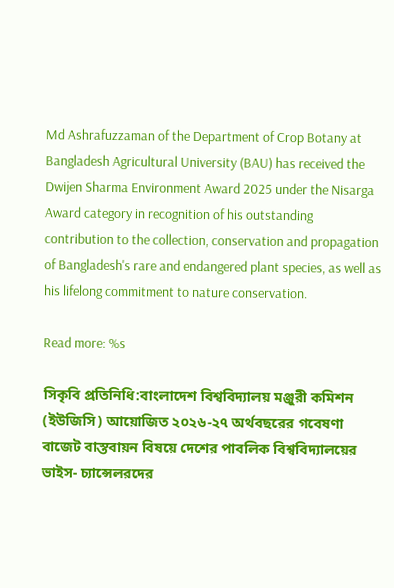Md Ashrafuzzaman of the Department of Crop Botany at Bangladesh Agricultural University (BAU) has received the Dwijen Sharma Environment Award 2025 under the Nisarga Award category in recognition of his outstanding contribution to the collection, conservation and propagation of Bangladesh's rare and endangered plant species, as well as his lifelong commitment to nature conservation.

Read more: %s

সিকৃবি প্রতিনিধি:বাংলাদেশ বিশ্ববিদ্যালয় মঞ্জুরী কমিশন (ইউজিসি) আয়োজিত ২০২৬-২৭ অর্থবছরের গবেষণা বাজেট বাস্তবায়ন বিষয়ে দেশের পাবলিক বিশ্ববিদ্যালয়ের ভাইস- চ্যান্সেলরদের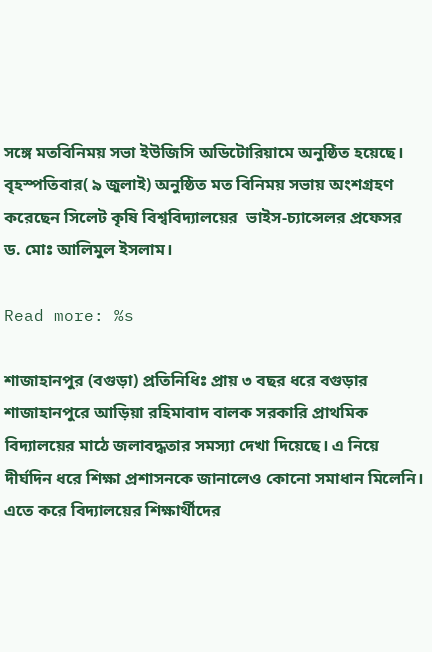সঙ্গে মতবিনিময় সভা ইউজিসি অডিটোরিয়ামে অনুষ্ঠিত হয়েছে। বৃহস্পতিবার( ৯ জুলাই) অনুষ্ঠিত মত বিনিময় সভায় অংশগ্রহণ করেছেন সিলেট কৃষি বিশ্ববিদ্যালয়ের  ভাইস-চ্যান্সেলর প্রফেসর  ড. মোঃ আলিমুল ইসলাম।

Read more: %s

শাজাহানপুর (বগুড়া) প্রতিনিধিঃ প্রায় ৩ বছর ধরে বগুড়ার শাজাহানপুরে আড়িয়া রহিমাবাদ বালক সরকারি প্রাথমিক বিদ্যালয়ের মাঠে জলাবদ্ধতার সমস্যা দেখা দিয়েছে। এ নিয়ে দীর্ঘদিন ধরে শিক্ষা প্রশাসনকে জানালেও কোনো সমাধান মিলেনি। এতে করে বিদ্যালয়ের শিক্ষার্থীদের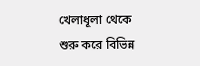খেলাধূলা থেকে শুরু করে বিভিন্ন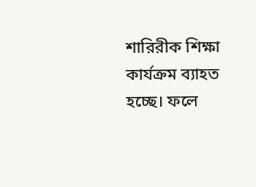শারিরীক শিক্ষা কার্যক্রম ব্যাহত হচ্ছে। ফলে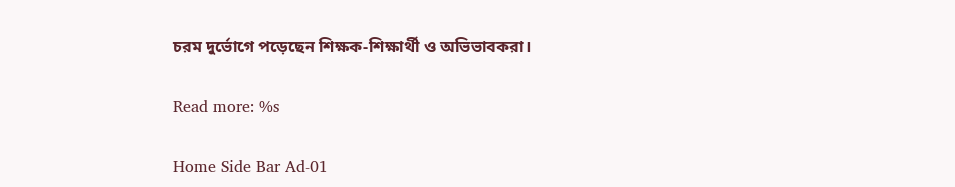চরম দুর্ভোগে পড়েছেন শিক্ষক-শিক্ষার্থী ও অভিভাবকরা।

Read more: %s

Home Side Bar Ad-01